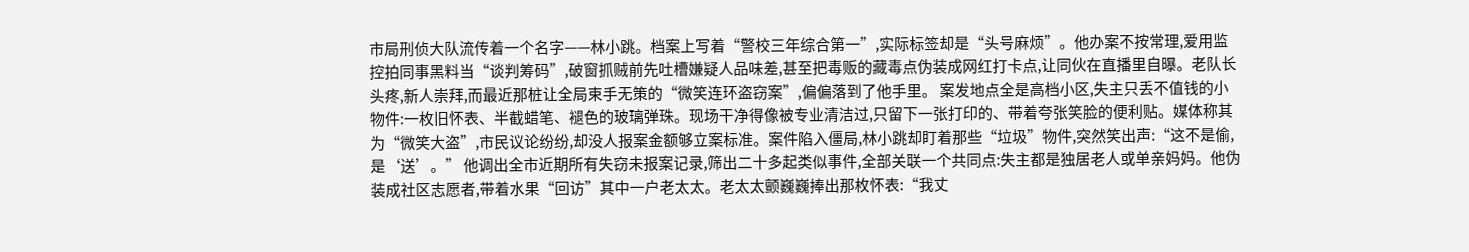市局刑侦大队流传着一个名字——林小跳。档案上写着“警校三年综合第一”,实际标签却是“头号麻烦”。他办案不按常理,爱用监控拍同事黑料当“谈判筹码”,破窗抓贼前先吐槽嫌疑人品味差,甚至把毒贩的藏毒点伪装成网红打卡点,让同伙在直播里自曝。老队长头疼,新人崇拜,而最近那桩让全局束手无策的“微笑连环盗窃案”,偏偏落到了他手里。 案发地点全是高档小区,失主只丢不值钱的小物件:一枚旧怀表、半截蜡笔、褪色的玻璃弹珠。现场干净得像被专业清洁过,只留下一张打印的、带着夸张笑脸的便利贴。媒体称其为“微笑大盗”,市民议论纷纷,却没人报案金额够立案标准。案件陷入僵局,林小跳却盯着那些“垃圾”物件,突然笑出声:“这不是偷,是‘送’。” 他调出全市近期所有失窃未报案记录,筛出二十多起类似事件,全部关联一个共同点:失主都是独居老人或单亲妈妈。他伪装成社区志愿者,带着水果“回访”其中一户老太太。老太太颤巍巍捧出那枚怀表:“我丈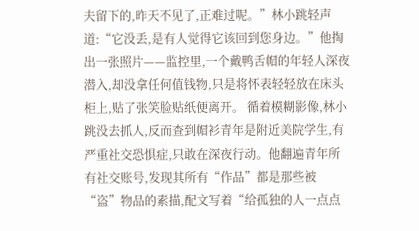夫留下的,昨天不见了,正难过呢。”林小跳轻声道:“它没丢,是有人觉得它该回到您身边。”他掏出一张照片——监控里,一个戴鸭舌帽的年轻人深夜潜入,却没拿任何值钱物,只是将怀表轻轻放在床头柜上,贴了张笑脸贴纸便离开。 循着模糊影像,林小跳没去抓人,反而查到帽衫青年是附近美院学生,有严重社交恐惧症,只敢在深夜行动。他翻遍青年所有社交账号,发现其所有“作品”都是那些被“盗”物品的素描,配文写着“给孤独的人一点点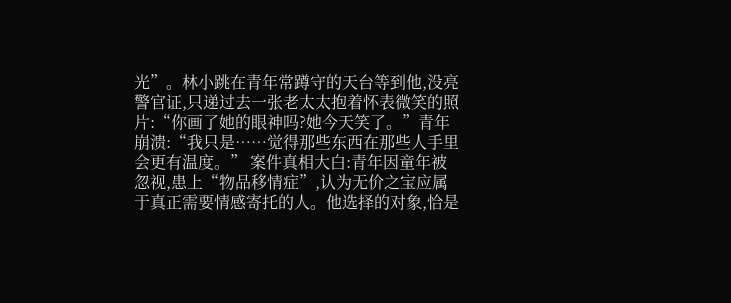光”。林小跳在青年常蹲守的天台等到他,没亮警官证,只递过去一张老太太抱着怀表微笑的照片:“你画了她的眼神吗?她今天笑了。”青年崩溃:“我只是……觉得那些东西在那些人手里会更有温度。” 案件真相大白:青年因童年被忽视,患上“物品移情症”,认为无价之宝应属于真正需要情感寄托的人。他选择的对象,恰是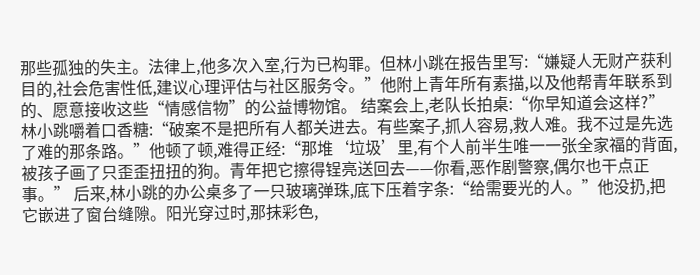那些孤独的失主。法律上,他多次入室,行为已构罪。但林小跳在报告里写:“嫌疑人无财产获利目的,社会危害性低,建议心理评估与社区服务令。”他附上青年所有素描,以及他帮青年联系到的、愿意接收这些“情感信物”的公益博物馆。 结案会上,老队长拍桌:“你早知道会这样?”林小跳嚼着口香糖:“破案不是把所有人都关进去。有些案子,抓人容易,救人难。我不过是先选了难的那条路。”他顿了顿,难得正经:“那堆‘垃圾’里,有个人前半生唯一一张全家福的背面,被孩子画了只歪歪扭扭的狗。青年把它擦得锃亮送回去——你看,恶作剧警察,偶尔也干点正事。” 后来,林小跳的办公桌多了一只玻璃弹珠,底下压着字条:“给需要光的人。”他没扔,把它嵌进了窗台缝隙。阳光穿过时,那抹彩色,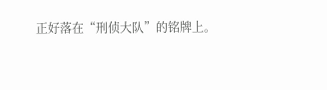正好落在“刑侦大队”的铭牌上。